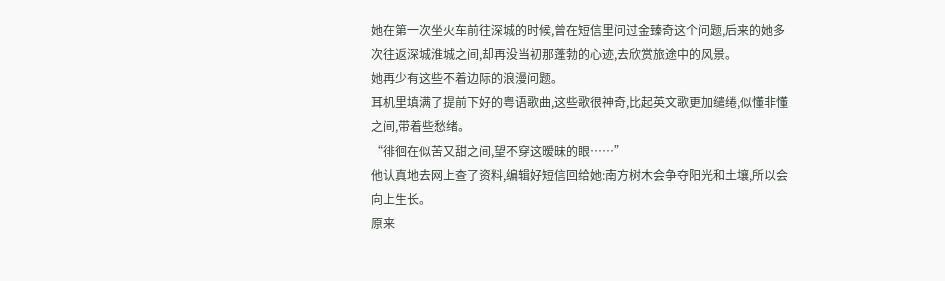她在第一次坐火车前往深城的时候,曾在短信里问过金臻奇这个问题,后来的她多次往返深城淮城之间,却再没当初那蓬勃的心迹,去欣赏旅途中的风景。
她再少有这些不着边际的浪漫问题。
耳机里填满了提前下好的粤语歌曲,这些歌很神奇,比起英文歌更加缱绻,似懂非懂之间,带着些愁绪。
“徘徊在似苦又甜之间,望不穿这暧昧的眼……”
他认真地去网上查了资料,编辑好短信回给她:南方树木会争夺阳光和土壤,所以会向上生长。
原来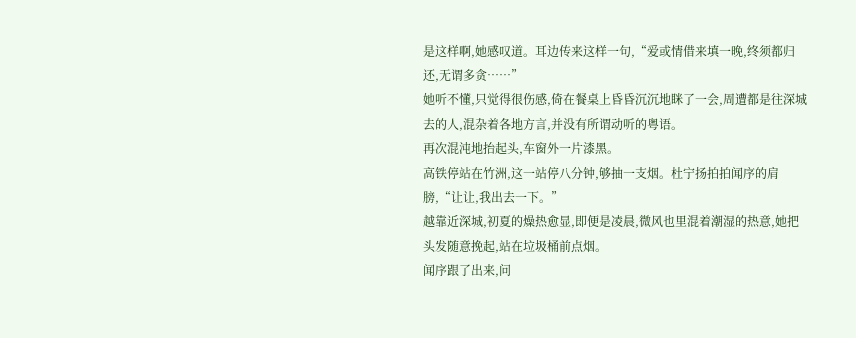是这样啊,她感叹道。耳边传来这样一句,“爱或情借来填一晚,终须都归还,无谓多贪……”
她听不懂,只觉得很伤感,倚在餐桌上昏昏沉沉地眯了一会,周遭都是往深城去的人,混杂着各地方言,并没有所谓动听的粤语。
再次混沌地抬起头,车窗外一片漆黑。
高铁停站在竹洲,这一站停八分钟,够抽一支烟。杜宁扬拍拍闻序的肩膀,“让让,我出去一下。”
越靠近深城,初夏的燥热愈显,即便是凌晨,微风也里混着潮湿的热意,她把头发随意挽起,站在垃圾桶前点烟。
闻序跟了出来,问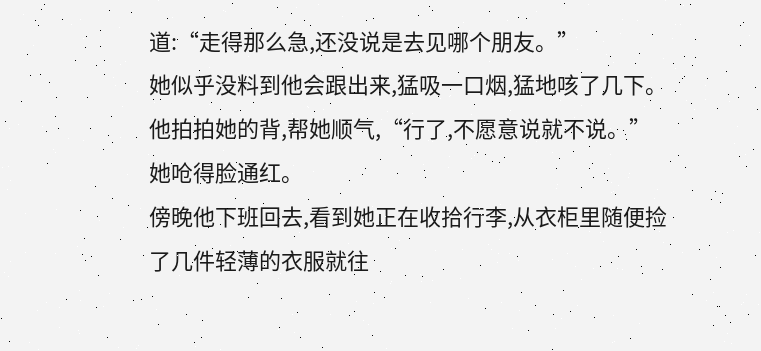道:“走得那么急,还没说是去见哪个朋友。”
她似乎没料到他会跟出来,猛吸一口烟,猛地咳了几下。他拍拍她的背,帮她顺气,“行了,不愿意说就不说。”
她呛得脸通红。
傍晚他下班回去,看到她正在收拾行李,从衣柜里随便捡了几件轻薄的衣服就往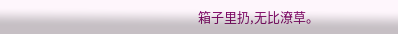箱子里扔,无比潦草。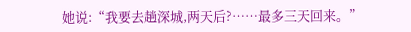她说:“我要去趟深城,两天后?……最多三天回来。”